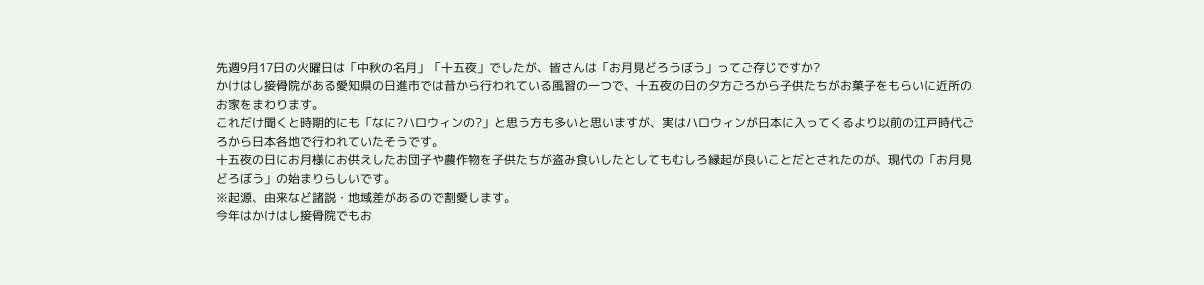先週9月17日の火曜日は「中秋の名月」「十五夜」でしたが、皆さんは「お月見どろうぼう」ってご存じですか?
かけはし接骨院がある愛知県の日進市では昔から行われている風習の一つで、十五夜の日の夕方ごろから子供たちがお菓子をもらいに近所のお家をまわります。
これだけ聞くと時期的にも「なに?ハロウィンの?」と思う方も多いと思いますが、実はハロウィンが日本に入ってくるより以前の江戸時代ごろから日本各地で行われていたそうです。
十五夜の日にお月様にお供えしたお団子や農作物を子供たちが盗み食いしたとしてもむしろ縁起が良いことだとされたのが、現代の「お月見どろぼう」の始まりらしいです。
※起源、由来など諸説・地域差があるので割愛します。
今年はかけはし接骨院でもお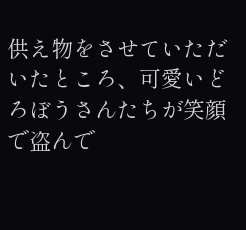供え物をさせていただいたところ、可愛いどろぼうさんたちが笑顔で盗んで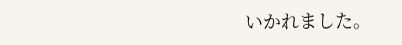いかれました。